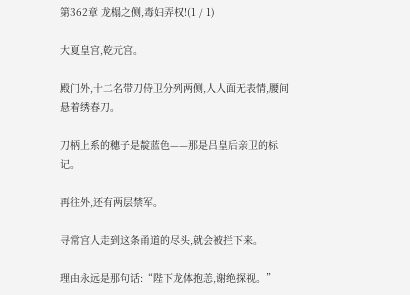第362章 龙榻之侧,毒妇弄权!(1 / 1)

大夏皇宫,乾元宫。

殿门外,十二名带刀侍卫分列两侧,人人面无表情,腰间悬着绣春刀。

刀柄上系的穗子是靛蓝色——那是吕皇后亲卫的标记。

再往外,还有两层禁军。

寻常宫人走到这条甬道的尽头,就会被拦下来。

理由永远是那句话:“陛下龙体抱恙,谢绝探视。”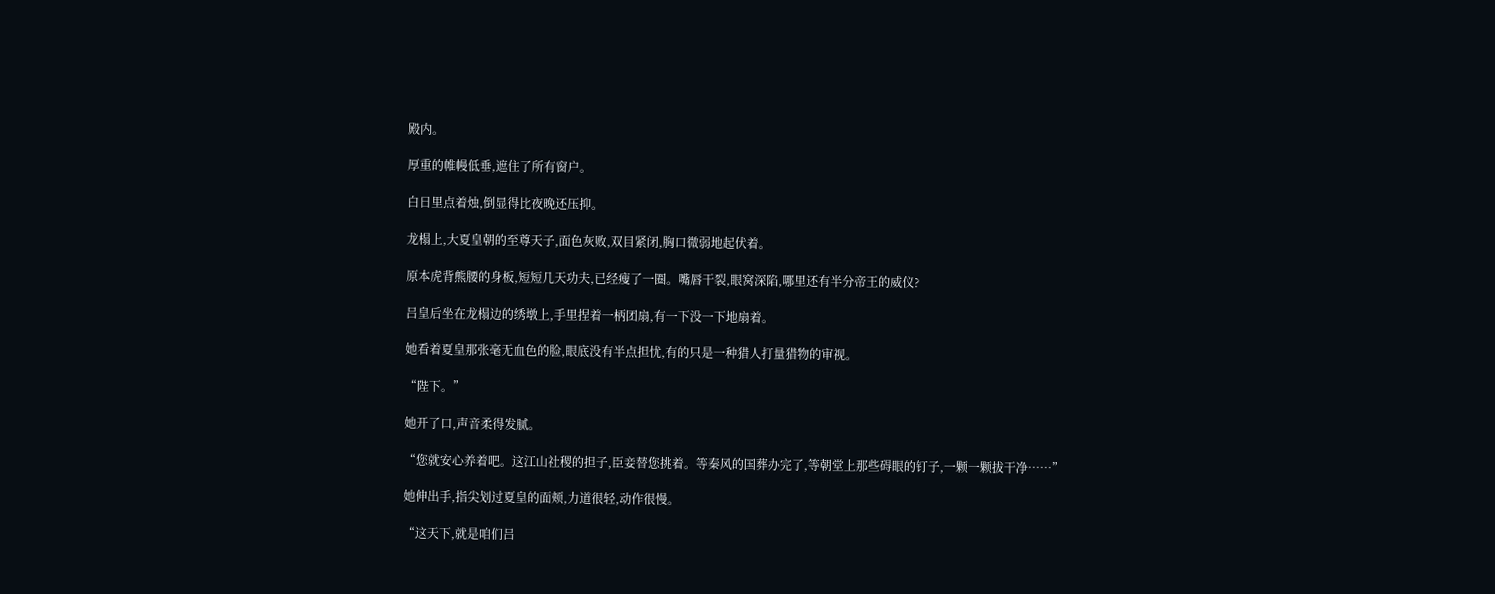殿内。

厚重的帷幔低垂,遮住了所有窗户。

白日里点着烛,倒显得比夜晚还压抑。

龙榻上,大夏皇朝的至尊天子,面色灰败,双目紧闭,胸口微弱地起伏着。

原本虎背熊腰的身板,短短几天功夫,已经瘦了一圈。嘴唇干裂,眼窝深陷,哪里还有半分帝王的威仪?

吕皇后坐在龙榻边的绣墩上,手里捏着一柄团扇,有一下没一下地扇着。

她看着夏皇那张毫无血色的脸,眼底没有半点担忧,有的只是一种猎人打量猎物的审视。

“陛下。”

她开了口,声音柔得发腻。

“您就安心养着吧。这江山社稷的担子,臣妾替您挑着。等秦风的国葬办完了,等朝堂上那些碍眼的钉子,一颗一颗拔干净……”

她伸出手,指尖划过夏皇的面颊,力道很轻,动作很慢。

“这天下,就是咱们吕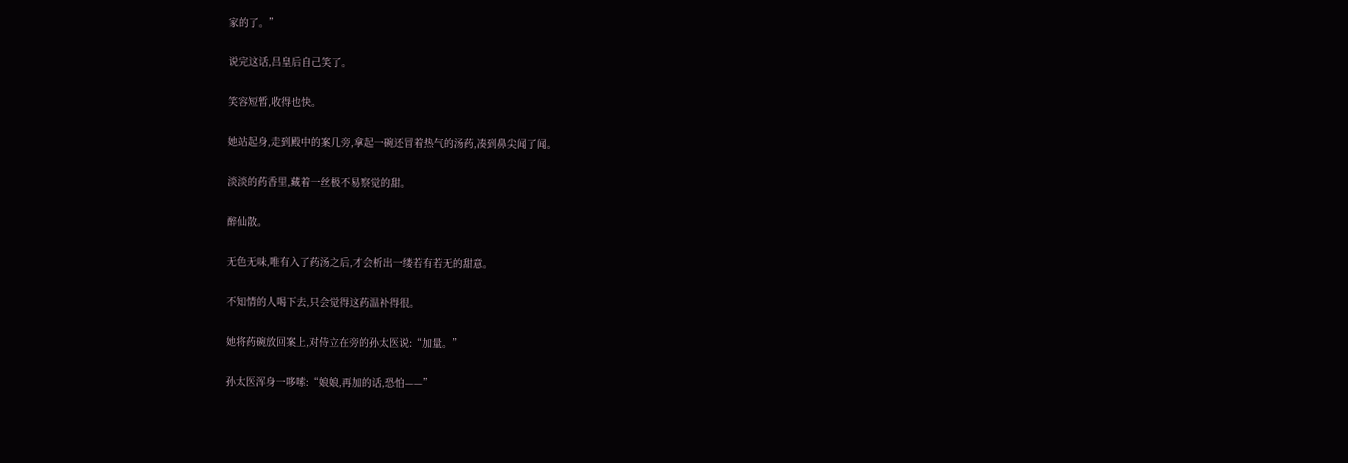家的了。”

说完这话,吕皇后自己笑了。

笑容短暂,收得也快。

她站起身,走到殿中的案几旁,拿起一碗还冒着热气的汤药,凑到鼻尖闻了闻。

淡淡的药香里,藏着一丝极不易察觉的甜。

醉仙散。

无色无味,唯有入了药汤之后,才会析出一缕若有若无的甜意。

不知情的人喝下去,只会觉得这药温补得很。

她将药碗放回案上,对侍立在旁的孙太医说:“加量。”

孙太医浑身一哆嗦:“娘娘,再加的话,恐怕——”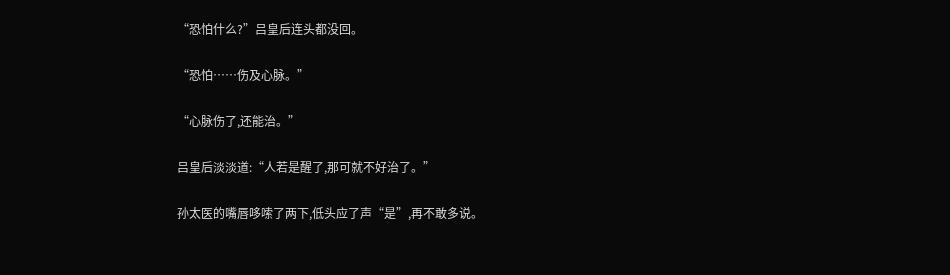“恐怕什么?”吕皇后连头都没回。

“恐怕……伤及心脉。”

“心脉伤了,还能治。”

吕皇后淡淡道:“人若是醒了,那可就不好治了。”

孙太医的嘴唇哆嗦了两下,低头应了声“是”,再不敢多说。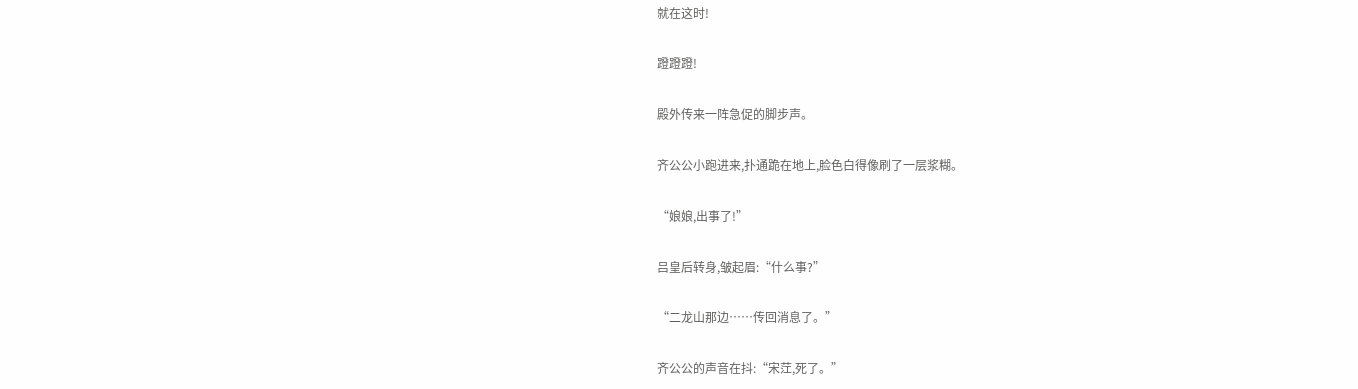就在这时!

蹬蹬蹬!

殿外传来一阵急促的脚步声。

齐公公小跑进来,扑通跪在地上,脸色白得像刷了一层浆糊。

“娘娘,出事了!”

吕皇后转身,皱起眉:“什么事?”

“二龙山那边……传回消息了。”

齐公公的声音在抖:“宋茳,死了。”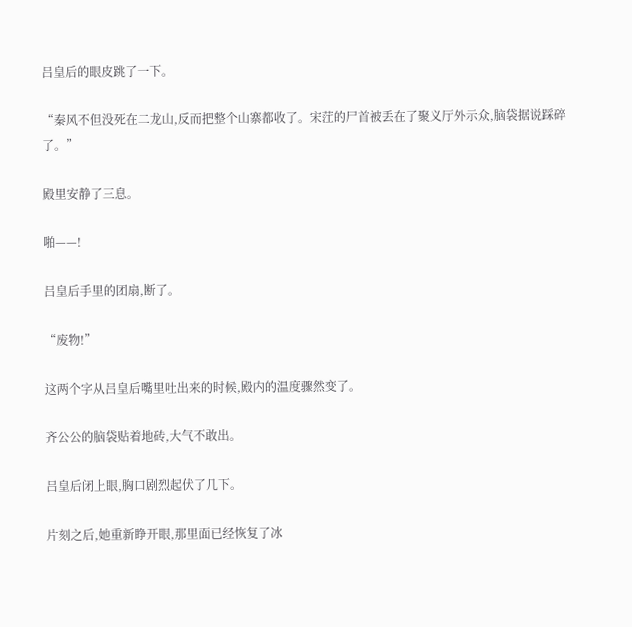吕皇后的眼皮跳了一下。

“秦风不但没死在二龙山,反而把整个山寨都收了。宋茳的尸首被丢在了聚义厅外示众,脑袋据说踩碎了。”

殿里安静了三息。

啪——!

吕皇后手里的团扇,断了。

“废物!”

这两个字从吕皇后嘴里吐出来的时候,殿内的温度骤然变了。

齐公公的脑袋贴着地砖,大气不敢出。

吕皇后闭上眼,胸口剧烈起伏了几下。

片刻之后,她重新睁开眼,那里面已经恢复了冰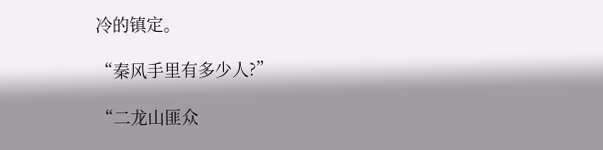冷的镇定。

“秦风手里有多少人?”

“二龙山匪众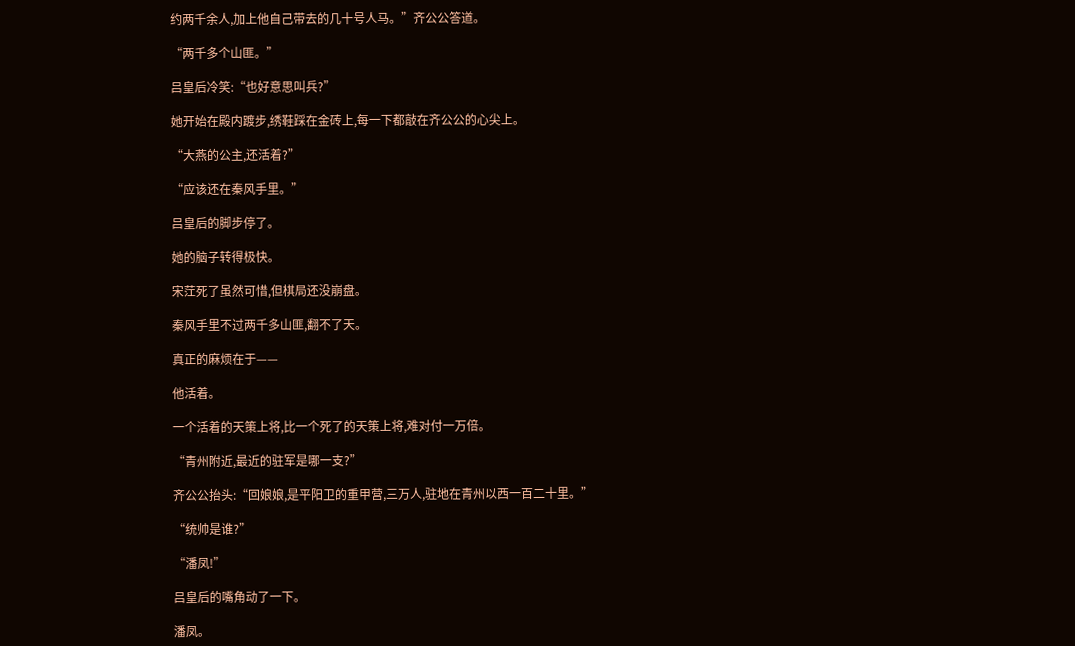约两千余人,加上他自己带去的几十号人马。”齐公公答道。

“两千多个山匪。”

吕皇后冷笑:“也好意思叫兵?”

她开始在殿内踱步,绣鞋踩在金砖上,每一下都敲在齐公公的心尖上。

“大燕的公主,还活着?”

“应该还在秦风手里。”

吕皇后的脚步停了。

她的脑子转得极快。

宋茳死了虽然可惜,但棋局还没崩盘。

秦风手里不过两千多山匪,翻不了天。

真正的麻烦在于——

他活着。

一个活着的天策上将,比一个死了的天策上将,难对付一万倍。

“青州附近,最近的驻军是哪一支?”

齐公公抬头:“回娘娘,是平阳卫的重甲营,三万人,驻地在青州以西一百二十里。”

“统帅是谁?”

“潘凤!”

吕皇后的嘴角动了一下。

潘凤。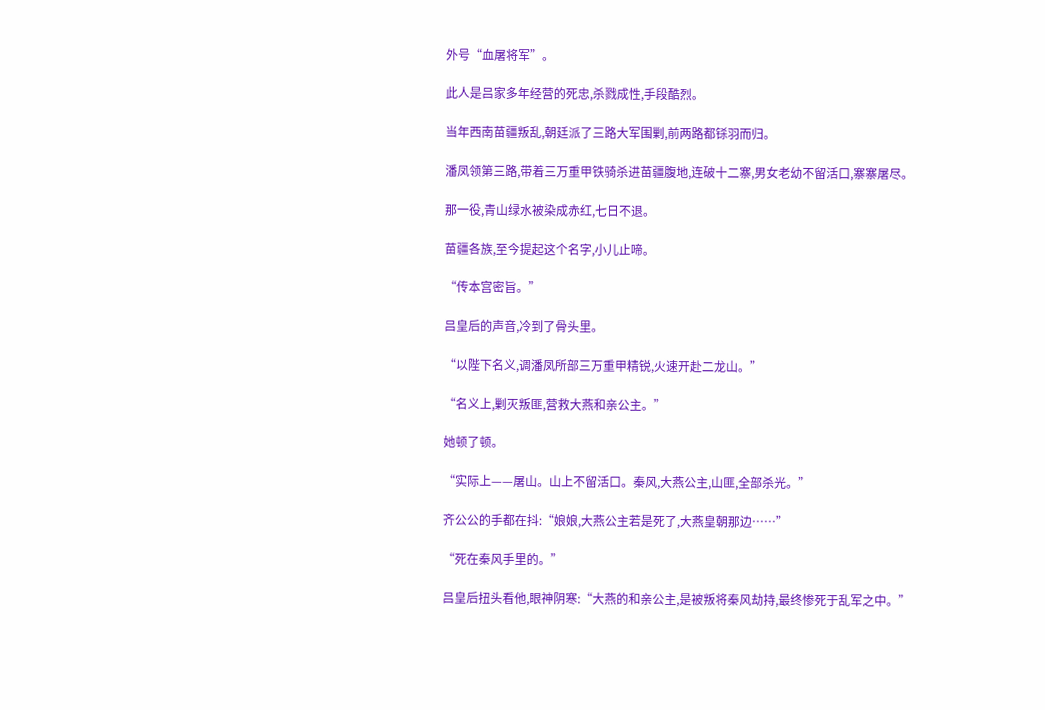外号“血屠将军”。

此人是吕家多年经营的死忠,杀戮成性,手段酷烈。

当年西南苗疆叛乱,朝廷派了三路大军围剿,前两路都铩羽而归。

潘凤领第三路,带着三万重甲铁骑杀进苗疆腹地,连破十二寨,男女老幼不留活口,寨寨屠尽。

那一役,青山绿水被染成赤红,七日不退。

苗疆各族,至今提起这个名字,小儿止啼。

“传本宫密旨。”

吕皇后的声音,冷到了骨头里。

“以陛下名义,调潘凤所部三万重甲精锐,火速开赴二龙山。”

“名义上,剿灭叛匪,营救大燕和亲公主。”

她顿了顿。

“实际上——屠山。山上不留活口。秦风,大燕公主,山匪,全部杀光。”

齐公公的手都在抖:“娘娘,大燕公主若是死了,大燕皇朝那边……”

“死在秦风手里的。”

吕皇后扭头看他,眼神阴寒:“大燕的和亲公主,是被叛将秦风劫持,最终惨死于乱军之中。”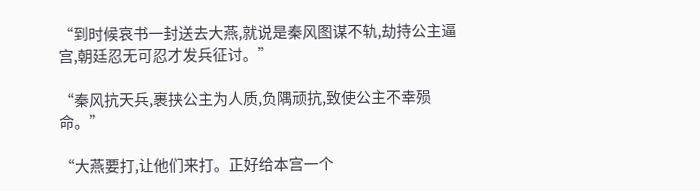“到时候哀书一封送去大燕,就说是秦风图谋不轨,劫持公主逼宫,朝廷忍无可忍才发兵征讨。”

“秦风抗天兵,裹挟公主为人质,负隅顽抗,致使公主不幸殒命。”

“大燕要打,让他们来打。正好给本宫一个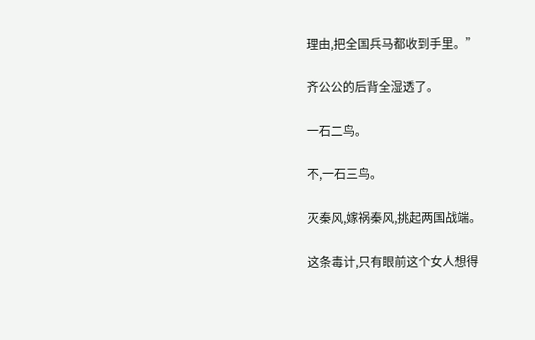理由,把全国兵马都收到手里。”

齐公公的后背全湿透了。

一石二鸟。

不,一石三鸟。

灭秦风,嫁祸秦风,挑起两国战端。

这条毒计,只有眼前这个女人想得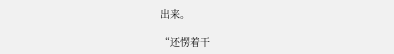出来。

“还愣着干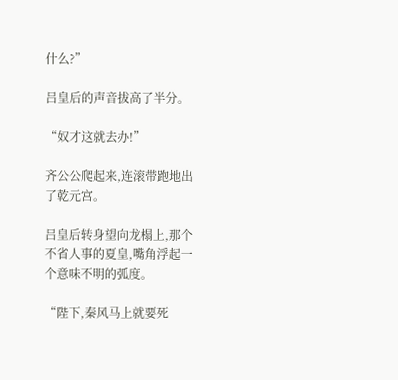什么?”

吕皇后的声音拔高了半分。

“奴才这就去办!”

齐公公爬起来,连滚带跑地出了乾元宫。

吕皇后转身望向龙榻上,那个不省人事的夏皇,嘴角浮起一个意味不明的弧度。

“陛下,秦风马上就要死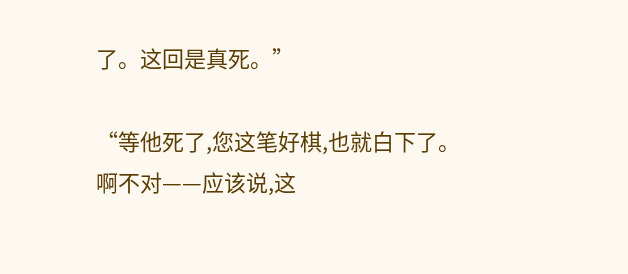了。这回是真死。”

“等他死了,您这笔好棋,也就白下了。啊不对——应该说,这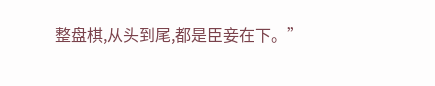整盘棋,从头到尾,都是臣妾在下。”